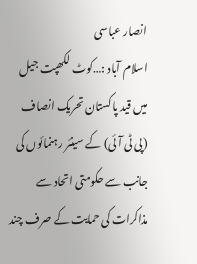انصار عباسی
اسلام آباد :…کوٹ لکھپت جیل میں قید پاکستان تحریک انصاف (پی ٹی آئی) کے سینئر رہنمائوں کی جانب سے حکومتی اتحاد سے مذاکرات کی حمایت کے صرف چند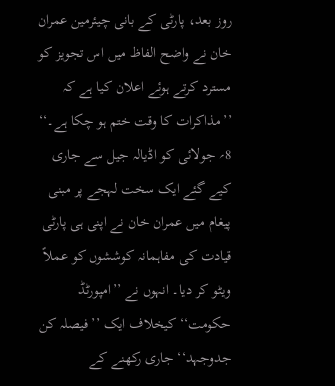روز بعد، پارٹی کے بانی چیئرمین عمران خان نے واضح الفاظ میں اس تجویز کو مسترد کرتے ہوئے اعلان کیا ہے کہ ’’مذاکرات کا وقت ختم ہو چکا ہے۔‘‘ 8؍ جولائی کو اڈیالہ جیل سے جاری کیے گئے ایک سخت لہجے پر مبنی پیغام میں عمران خان نے اپنی ہی پارٹی قیادت کی مفاہمانہ کوششوں کو عملاً ویٹو کر دیا۔ انہوں نے ’’امپورٹڈ حکومت‘‘ کیخلاف ایک ’’فیصلہ کن جدوجہد‘‘ جاری رکھنے کے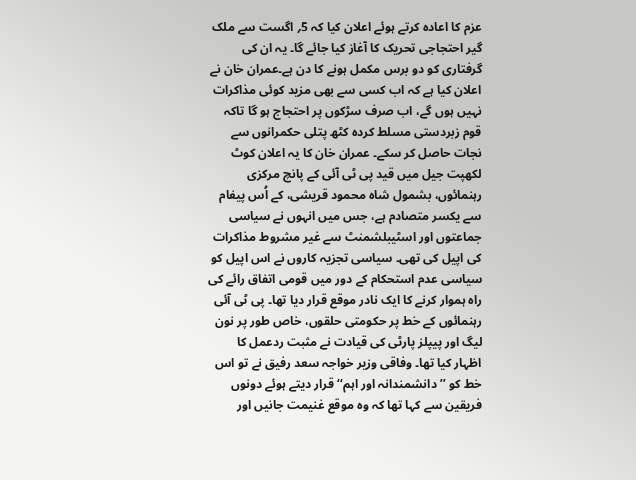عزم کا اعادہ کرتے ہوئے اعلان کیا کہ 5؍ اگست سے ملک گیر احتجاجی تحریک کا آغاز کیا جائے گا۔ یہ ان کی گرفتاری کو دو برس مکمل ہونے کا دن ہے۔عمران خان نے اعلان کیا ہے کہ اب کسی سے بھی مزید کوئی مذاکرات نہیں ہوں گے، اب صرف سڑکوں پر احتجاج ہو گا تاکہ قوم زبردستی مسلط کردہ کٹھ پتلی حکمرانوں سے نجات حاصل کر سکے۔ عمران خان کا یہ اعلان کوٹ لکھپت جیل میں قید پی ٹی آئی کے پانچ مرکزی رہنمائوں، بشمول شاہ محمود قریشی، کے اُس پیغام سے یکسر متصادم ہے، جس میں انہوں نے سیاسی جماعتوں اور اسٹیبلشمنٹ سے غیر مشروط مذاکرات کی اپیل کی تھی۔ سیاسی تجزیہ کاروں نے اس اپیل کو سیاسی عدم استحکام کے دور میں قومی اتفاق رائے کی راہ ہموار کرنے کا ایک نادر موقع قرار دیا تھا۔ پی ٹی آئی رہنمائوں کے خط پر حکومتی حلقوں، خاص طور پر نون لیگ اور پیپلز پارٹی کی قیادت نے مثبت ردعمل کا اظہار کیا تھا۔ وفاقی وزیر خواجہ سعد رفیق نے تو اس خط کو ’’دانشمندانہ اور اہم‘‘ قرار دیتے ہوئے دونوں فریقین سے کہا تھا کہ وہ موقع غنیمت جانیں اور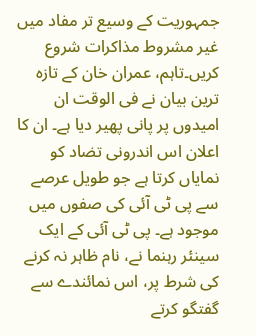جمہوریت کے وسیع تر مفاد میں غیر مشروط مذاکرات شروع کریں۔تاہم، عمران خان کے تازہ ترین بیان نے فی الوقت ان امیدوں پر پانی پھیر دیا ہے۔ ان کا اعلان اس اندرونی تضاد کو نمایاں کرتا ہے جو طویل عرصے سے پی ٹی آئی کی صفوں میں موجود ہے۔ پی ٹی آئی کے ایک سینئر رہنما نے، نام ظاہر نہ کرنے کی شرط پر، اس نمائندے سے گفتگو کرتے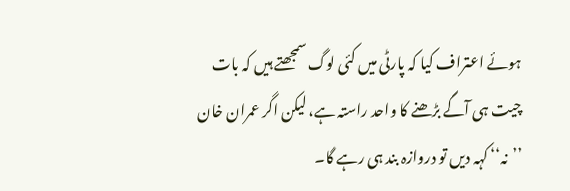ہوئے اعتراف کیا کہ پارٹی میں کئی لوگ سمجھتے ہیں کہ بات چیت ہی آگے بڑھنے کا واحد راستہ ہے، لیکن اگر عمران خان ’’نہ‘‘ کہہ دیں تو دروازہ بند ہی رہے گا۔